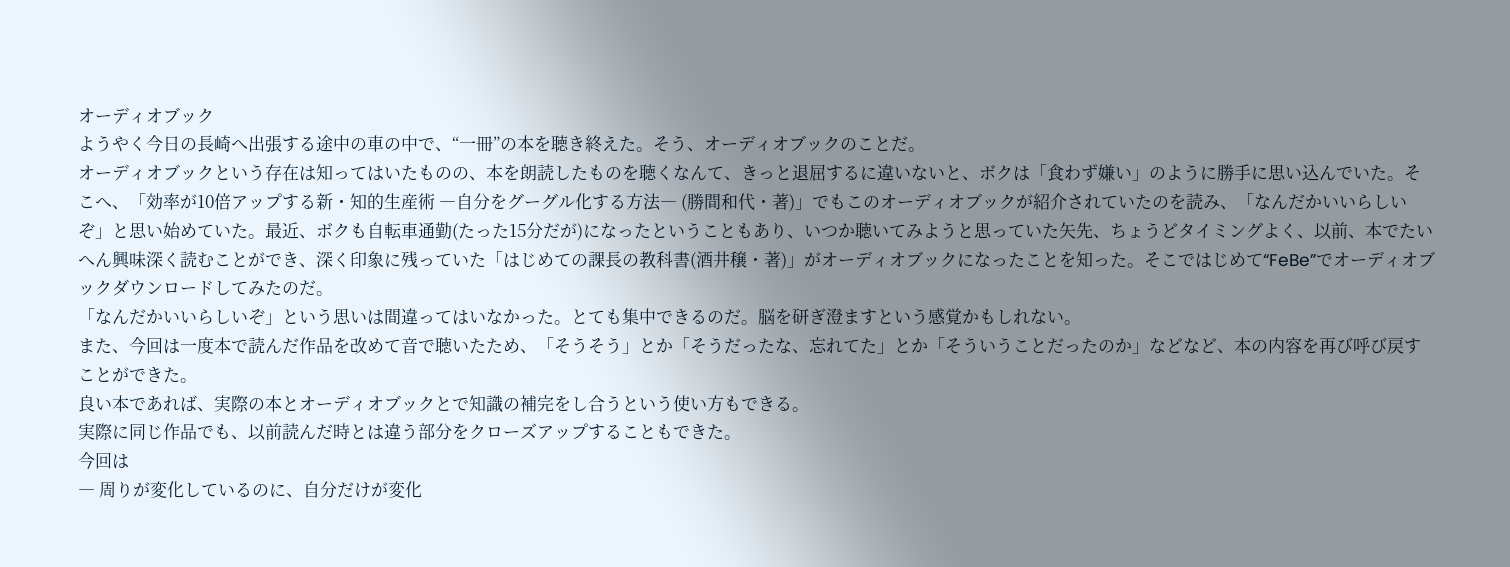オーディオブック
ようやく今日の長崎へ出張する途中の車の中で、“一冊”の本を聴き終えた。そう、オーディオブックのことだ。
オーディオブックという存在は知ってはいたものの、本を朗読したものを聴くなんて、きっと退屈するに違いないと、ボクは「食わず嫌い」のように勝手に思い込んでいた。そこへ、「効率が10倍アップする新・知的生産術 ―自分をグーグル化する方法― (勝間和代・著)」でもこのオーディオブックが紹介されていたのを読み、「なんだかいいらしいぞ」と思い始めていた。最近、ボクも自転車通勤(たった15分だが)になったということもあり、いつか聴いてみようと思っていた矢先、ちょうどタイミングよく、以前、本でたいへん興味深く読むことができ、深く印象に残っていた「はじめての課長の教科書(酒井穣・著)」がオーディオブックになったことを知った。そこではじめて“FeBe”でオーディオブックダウンロードしてみたのだ。
「なんだかいいらしいぞ」という思いは間違ってはいなかった。とても集中できるのだ。脳を研ぎ澄ますという感覚かもしれない。
また、今回は一度本で読んだ作品を改めて音で聴いたため、「そうそう」とか「そうだったな、忘れてた」とか「そういうことだったのか」などなど、本の内容を再び呼び戻すことができた。
良い本であれば、実際の本とオーディオブックとで知識の補完をし合うという使い方もできる。
実際に同じ作品でも、以前読んだ時とは違う部分をクローズアップすることもできた。
今回は
― 周りが変化しているのに、自分だけが変化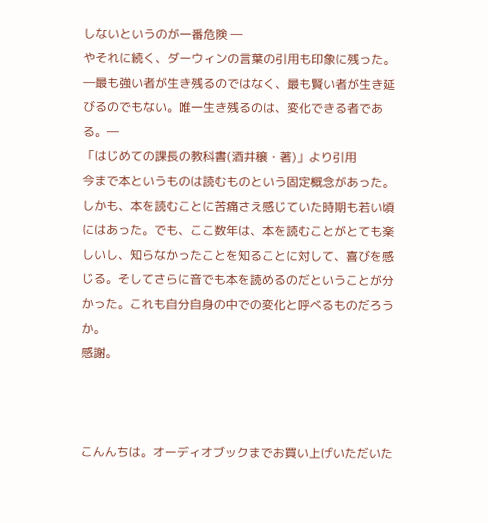しないというのが一番危険 ―
やそれに続く、ダーウィンの言葉の引用も印象に残った。
―最も強い者が生き残るのではなく、最も賢い者が生き延びるのでもない。唯一生き残るのは、変化できる者である。―
「はじめての課長の教科書(酒井穣・著)」より引用
今まで本というものは読むものという固定概念があった。しかも、本を読むことに苦痛さえ感じていた時期も若い頃にはあった。でも、ここ数年は、本を読むことがとても楽しいし、知らなかったことを知ることに対して、喜びを感じる。そしてさらに音でも本を読めるのだということが分かった。これも自分自身の中での変化と呼べるものだろうか。
感謝。



こんんちは。オーディオブックまでお買い上げいただいた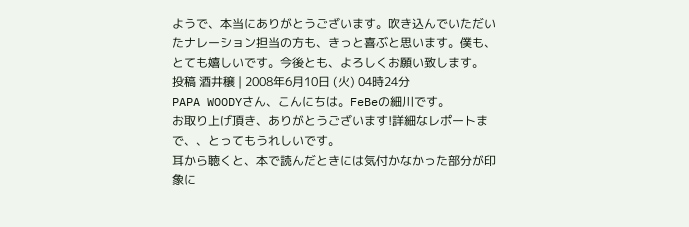ようで、本当にありがとうございます。吹き込んでいただいたナレーション担当の方も、きっと喜ぶと思います。僕も、とても嬉しいです。今後とも、よろしくお願い致します。
投稿 酒井穣 | 2008年6月10日 (火) 04時24分
PAPA WOODYさん、こんにちは。FeBeの細川です。
お取り上げ頂き、ありがとうございます!詳細なレポートまで、、とってもうれしいです。
耳から聴くと、本で読んだときには気付かなかった部分が印象に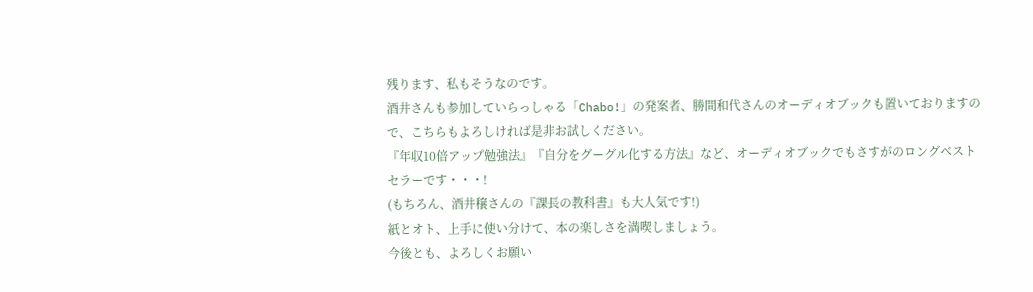残ります、私もそうなのです。
酒井さんも参加していらっしゃる「Chabo!」の発案者、勝間和代さんのオーディオブックも置いておりますので、こちらもよろしければ是非お試しください。
『年収10倍アップ勉強法』『自分をグーグル化する方法』など、オーディオブックでもさすがのロングベストセラーです・・・!
(もちろん、酒井穣さんの『課長の教科書』も大人気です!)
紙とオト、上手に使い分けて、本の楽しさを満喫しましょう。
今後とも、よろしくお願い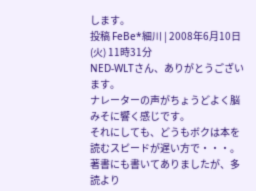します。
投稿 FeBe*細川 | 2008年6月10日 (火) 11時31分
NED-WLTさん、ありがとうございます。
ナレーターの声がちょうどよく脳みそに響く感じです。
それにしても、どうもボクは本を読むスピードが遅い方で・・・。
著書にも書いてありましたが、多読より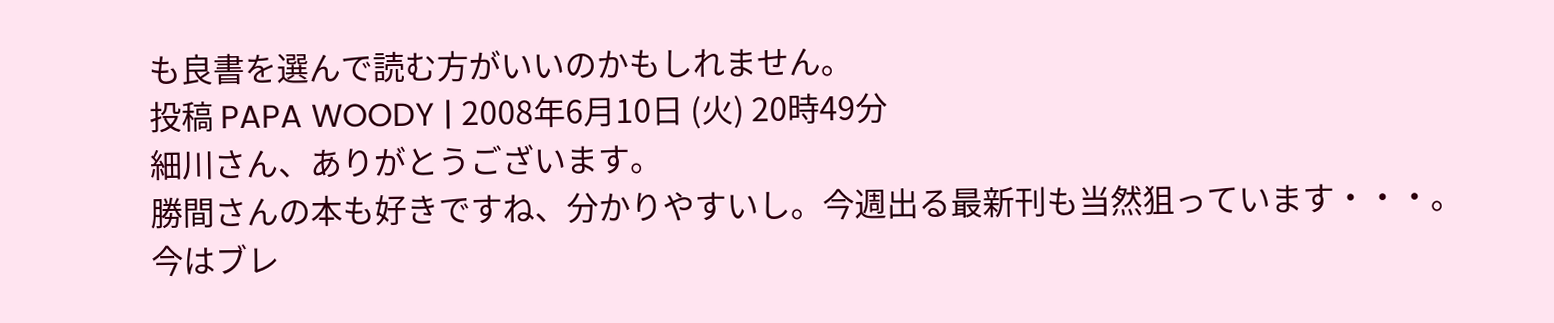も良書を選んで読む方がいいのかもしれません。
投稿 PAPA WOODY | 2008年6月10日 (火) 20時49分
細川さん、ありがとうございます。
勝間さんの本も好きですね、分かりやすいし。今週出る最新刊も当然狙っています・・・。
今はブレ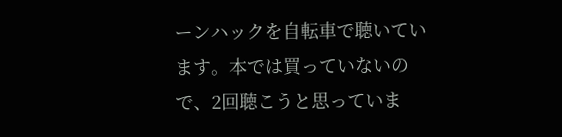ーンハックを自転車で聴いています。本では買っていないので、2回聴こうと思っていま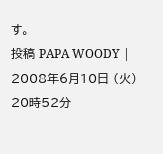す。
投稿 PAPA WOODY | 2008年6月10日 (火) 20時52分